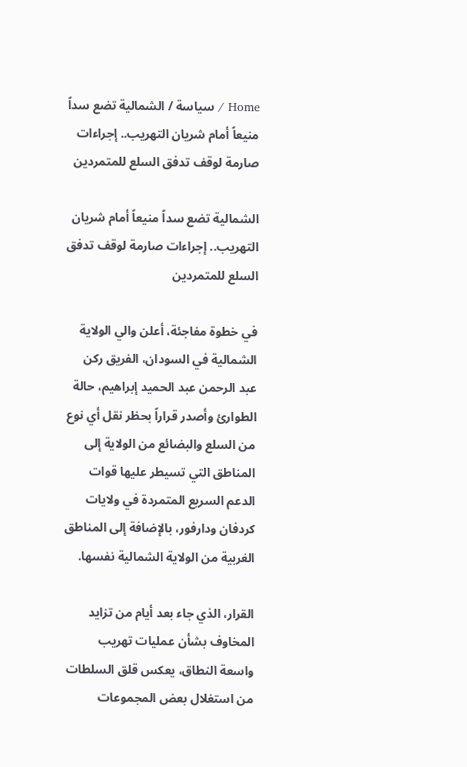Home / سياسة / الشمالية تضع سداً منيعاً أمام شريان التهريب.. إجراءات صارمة لوقف تدفق السلع للمتمردين

الشمالية تضع سداً منيعاً أمام شريان التهريب.. إجراءات صارمة لوقف تدفق السلع للمتمردين

في خطوة مفاجئة، أعلن والي الولاية الشمالية في السودان، الفريق ركن عبد الرحمن عبد الحميد إبراهيم، حالة الطوارئ وأصدر قراراً بحظر نقل أي نوع من السلع والبضائع من الولاية إلى المناطق التي تسيطر عليها قوات الدعم السريع المتمردة في ولايات كردفان ودارفور، بالإضافة إلى المناطق الغربية من الولاية الشمالية نفسها.

القرار، الذي جاء بعد أيام من تزايد المخاوف بشأن عمليات تهريب واسعة النطاق، يعكس قلق السلطات من استغلال بعض المجموعات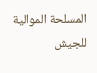المسلحة الموالية للجيش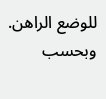للوضع الراهن. وبحسب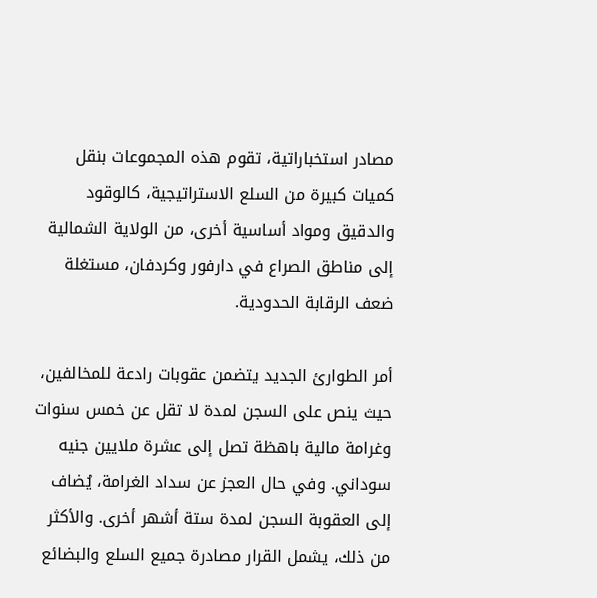مصادر استخباراتية، تقوم هذه المجموعات بنقل كميات كبيرة من السلع الاستراتيجية، كالوقود والدقيق ومواد أساسية أخرى، من الولاية الشمالية إلى مناطق الصراع في دارفور وكردفان، مستغلة ضعف الرقابة الحدودية.

أمر الطوارئ الجديد يتضمن عقوبات رادعة للمخالفين، حيث ينص على السجن لمدة لا تقل عن خمس سنوات وغرامة مالية باهظة تصل إلى عشرة ملايين جنيه سوداني. وفي حال العجز عن سداد الغرامة، يُضاف إلى العقوبة السجن لمدة ستة أشهر أخرى. والأكثر من ذلك، يشمل القرار مصادرة جميع السلع والبضائع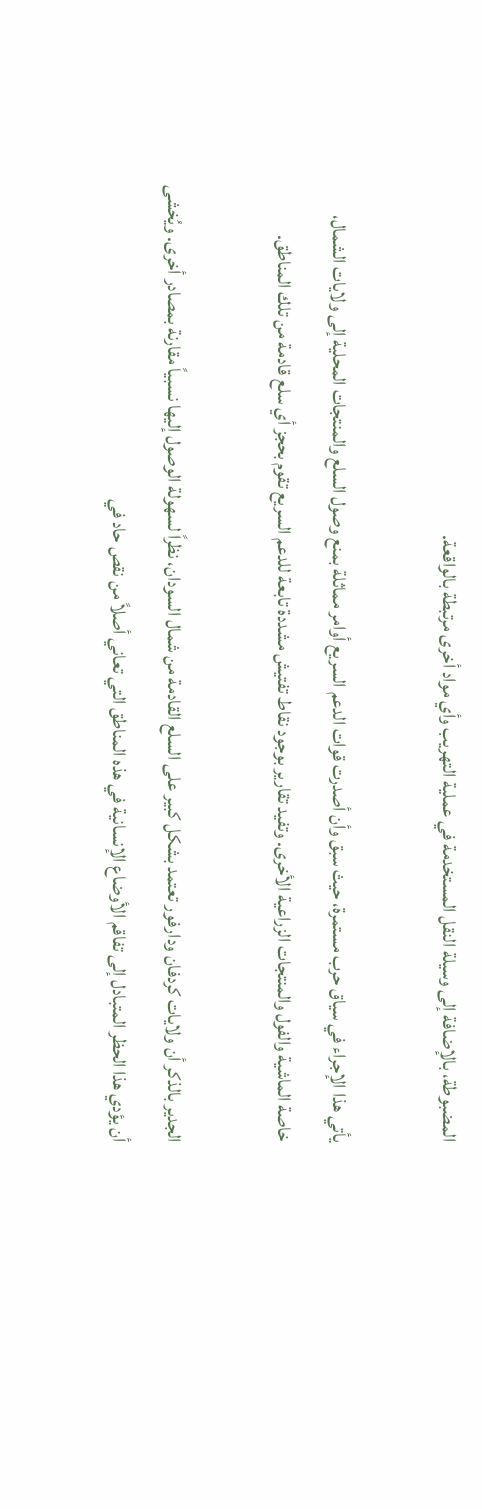المضبوطة، بالإضافة إلى وسيلة النقل المستخدمة في عملية التهريب وأي مواد أخرى مرتبطة بالواقعة.

يأتي هذا الإجراء في سياق حرب مستمرة، حيث سبق وأن أصدرت قوات الدعم السريع أوامر مماثلة بمنع وصول السلع والمنتجات المحلية إلى ولايات الشمال، خاصة الماشية والفول والمنتجات الزراعية الأخرى. وتفيد تقارير بوجود نقاط تفتيش مشددة تابعة للدعم السريع تقوم بحجز أي سلع قادمة من تلك المناطق.

الجدير بالذكر أن ولايات كردفان ودارفور تعتمد بشكل كبير على السلع القادمة من شمال السودان، نظراً لسهولة الوصول إليها نسبياً مقارنة بمصادر أخرى. ويُخشى أن يؤدي هذا الحظر المتبادل إلى تفاقم الأوضاع الإنسانية في هذه المناطق التي تعاني أصلاً من نقص حاد في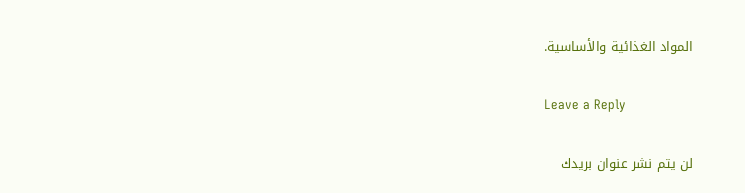المواد الغذائية والأساسية.

Leave a Reply

لن يتم نشر عنوان بريدك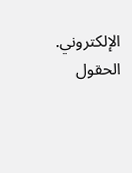الإلكتروني. الحقول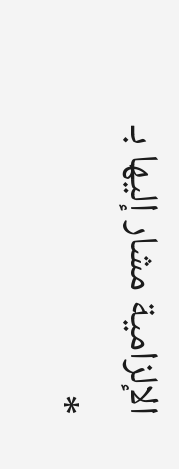الإلزامية مشار إليها بـ *